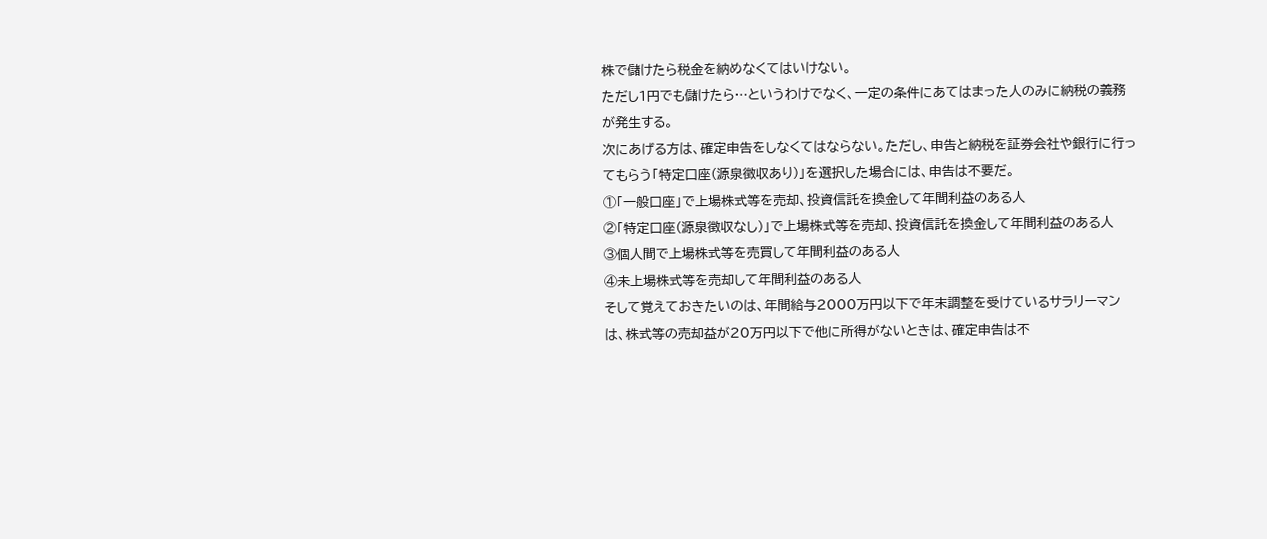株で儲けたら税金を納めなくてはいけない。
ただし1円でも儲けたら…というわけでなく、一定の条件にあてはまった人のみに納税の義務が発生する。
次にあげる方は、確定申告をしなくてはならない。ただし、申告と納税を証券会社や銀行に行ってもらう「特定口座(源泉徴収あり)」を選択した場合には、申告は不要だ。
①「一般口座」で上場株式等を売却、投資信託を換金して年間利益のある人
②「特定口座(源泉徴収なし)」で上場株式等を売却、投資信託を換金して年間利益のある人
③個人間で上場株式等を売買して年間利益のある人
④未上場株式等を売却して年間利益のある人
そして覚えておきたいのは、年間給与2000万円以下で年末調整を受けているサラリーマンは、株式等の売却益が20万円以下で他に所得がないときは、確定申告は不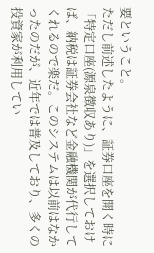要ということ。
ただし前述したように、証券口座を開く時に「特定口座(源泉徴収あり)」を選択しておけば、納税は証券会社など金融機関が代行してくれるので楽だ。このシステムは以前はなかったのだが、近年では普及しており、多くの投資家が利用してい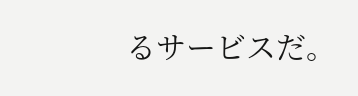るサービスだ。